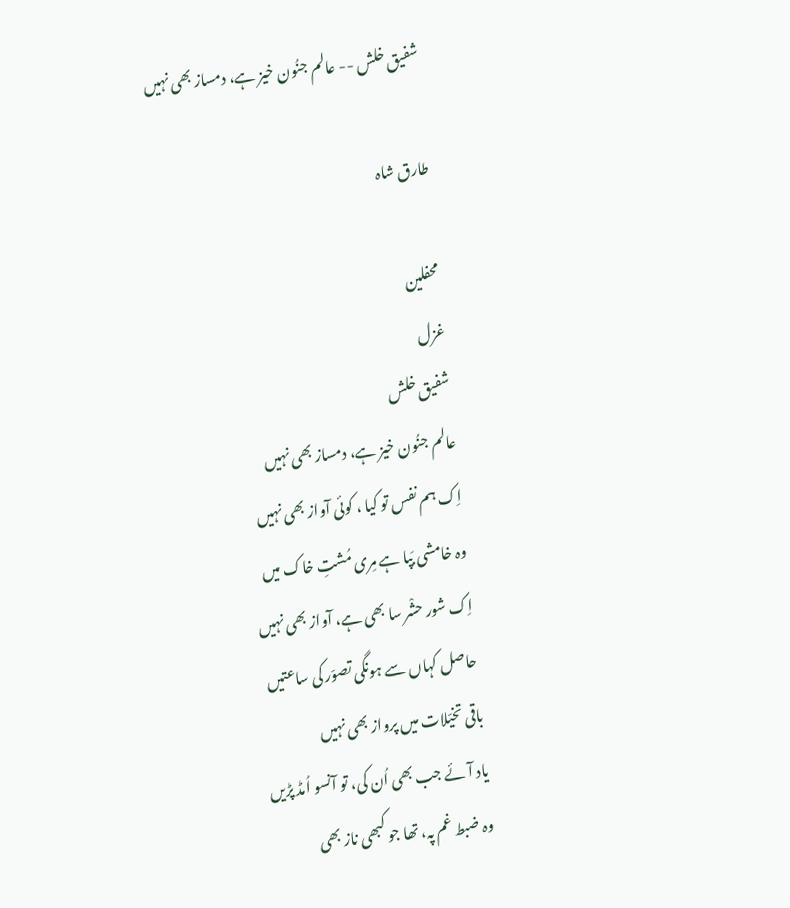شفیق خلش -- عالم جنُون خیز ہے، دمساز بھی نہیں

طارق شاہ

محفلین
غزل
شفیق خلش
عالم جنُون خیز ہے، دمساز بھی نہیں
اِک ہم نفس تو کیا ، کوئی آواز بھی نہیں
وہ خامشی بَپا ہے مِری مُشتِ خاک میں
اِک شور حشْر سا بھی ہے، آواز بھی نہیں
حاصل کہاں سے ہونگی تصوّر کی ساعتیں
باقی تخیّلات میں پرواز بھی نہیں
یاد آئے جب بھی اُن کی، تو آنسو اُمڈ پڑیں
وہ ضبط غم پہ، تھا جو کبھی ناز بھی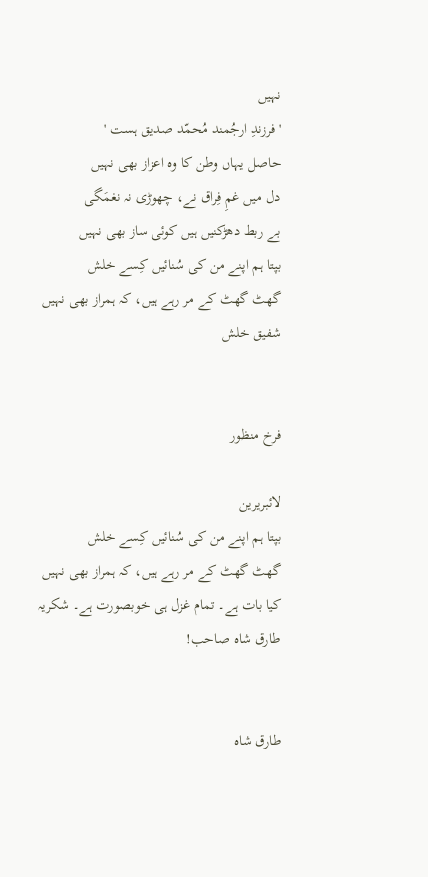نہیں
' فرزندِ ارجُمند مُحمّد صدیق ہست '
حاصل یہاں وطن کا وہ اعزاز بھی نہیں
دل میں غمِ فِراق نے، چھوڑی نہ نغمَگی
بے ربط دھڑکنیں ہیں کوئی ساز بھی نہیں
بپتا ہم اپنے من کی سُنائیں کِسے خلش
گھٹ گھٹ کے مر رہے ہیں، کہ ہمراز بھی نہیں
شفیق خلش


فرخ منظور

لائبریرین
بپتا ہم اپنے من کی سُنائیں کِسے خلش
گھٹ گھٹ کے مر رہے ہیں، کہ ہمراز بھی نہیں
کیا بات ہے۔ تمام غزل ہی خوبصورت ہے۔ شکریہ طارق شاہ صاحب!


طارق شاہ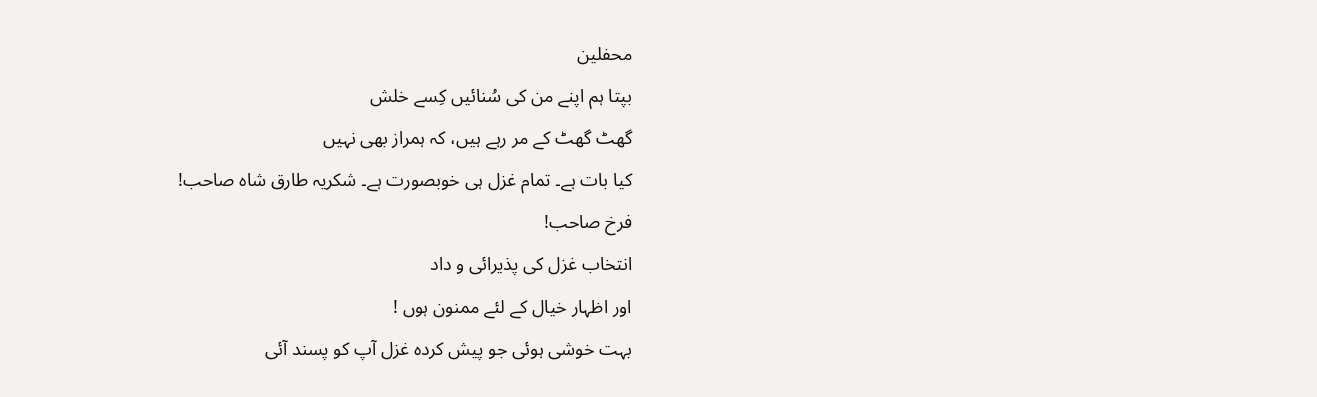محفلین
بپتا ہم اپنے من کی سُنائیں کِسے خلش
گھٹ گھٹ کے مر رہے ہیں، کہ ہمراز بھی نہیں
کیا بات ہے۔ تمام غزل ہی خوبصورت ہے۔ شکریہ طارق شاہ صاحب!
فرخ صاحب!
انتخاب غزل کی پذیرائی و داد
اور اظہار خیال کے لئے ممنون ہوں !
بہت خوشی ہوئی جو پیش کردہ غزل آپ کو پسند آئی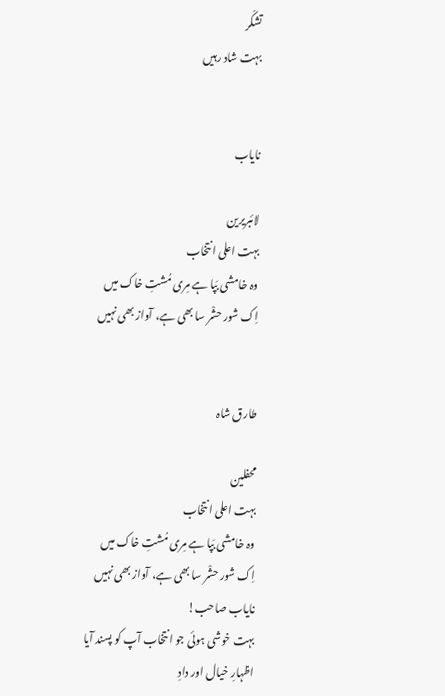تشکّر
بہت شاد رہیں


نایاب

لائبریرین
بہت اعلی انتخاب
وہ خامشی بَپا ہے مِری مُشتِ خاک میں
اِک شور حشْر سا بھی ہے، آواز بھی نہیں


طارق شاہ

محفلین
بہت اعلی انتخاب
وہ خامشی بَپا ہے مِری مُشتِ خاک میں
اِک شور حشْر سا بھی ہے، آواز بھی نہیں
نایاب صاحب!
بہت خوشی ہوئی جو انتخاب آپ کو پسند آیا
اظہارِ خیال اور دادِ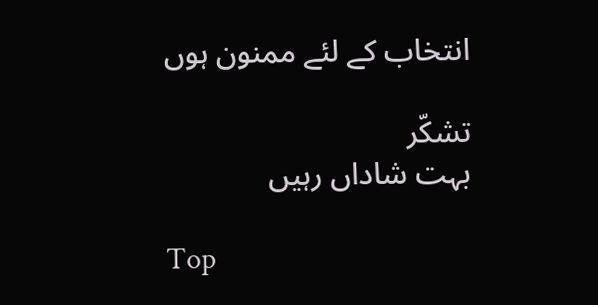انتخاب کے لئے ممنون ہوں

تشکّر
بہت شاداں رہیں

Top